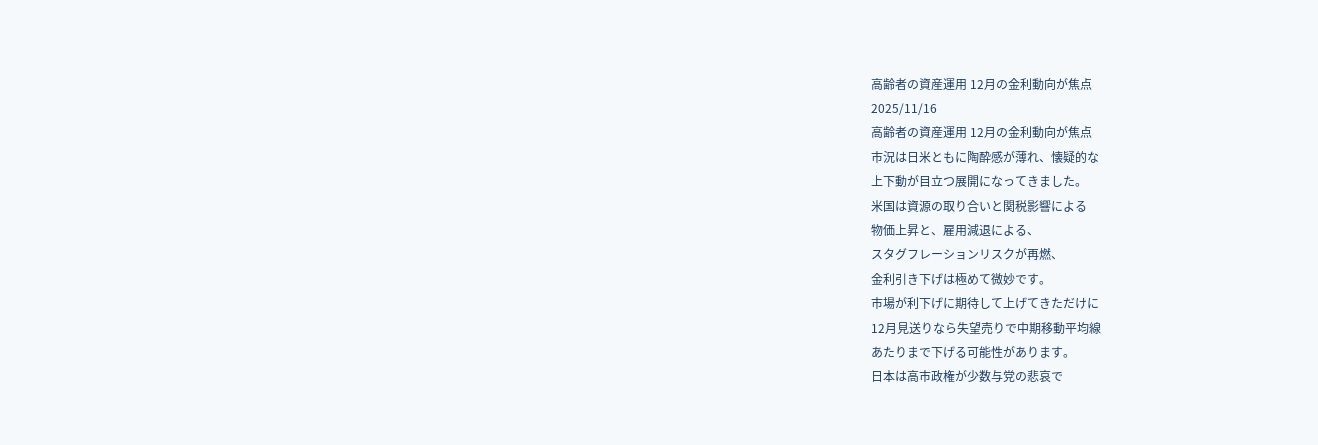高齢者の資産運用 12月の金利動向が焦点
2025/11/16
高齢者の資産運用 12月の金利動向が焦点
市況は日米ともに陶酔感が薄れ、懐疑的な
上下動が目立つ展開になってきました。
米国は資源の取り合いと関税影響による
物価上昇と、雇用減退による、
スタグフレーションリスクが再燃、
金利引き下げは極めて微妙です。
市場が利下げに期待して上げてきただけに
12月見送りなら失望売りで中期移動平均線
あたりまで下げる可能性があります。
日本は高市政権が少数与党の悲哀で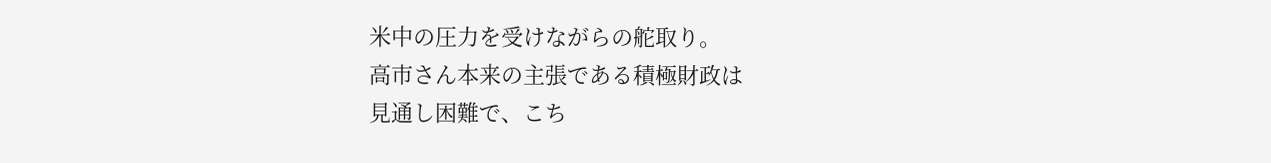米中の圧力を受けながらの舵取り。
高市さん本来の主張である積極財政は
見通し困難で、こち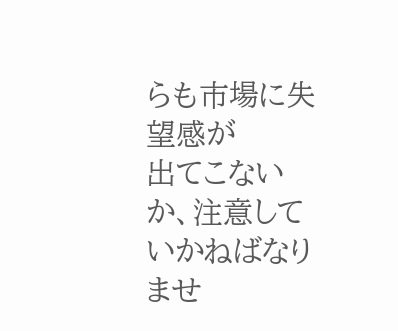らも市場に失望感が
出てこないか、注意していかねばなりませ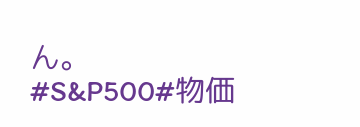ん。
#S&P500#物価